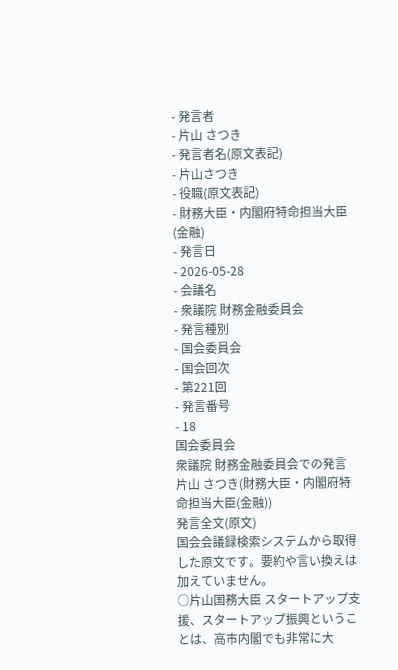- 発言者
- 片山 さつき
- 発言者名(原文表記)
- 片山さつき
- 役職(原文表記)
- 財務大臣・内閣府特命担当大臣(金融)
- 発言日
- 2026-05-28
- 会議名
- 衆議院 財務金融委員会
- 発言種別
- 国会委員会
- 国会回次
- 第221回
- 発言番号
- 18
国会委員会
衆議院 財務金融委員会での発言
片山 さつき(財務大臣・内閣府特命担当大臣(金融))
発言全文(原文)
国会会議録検索システムから取得した原文です。要約や言い換えは加えていません。
○片山国務大臣 スタートアップ支援、スタートアップ振興ということは、高市内閣でも非常に大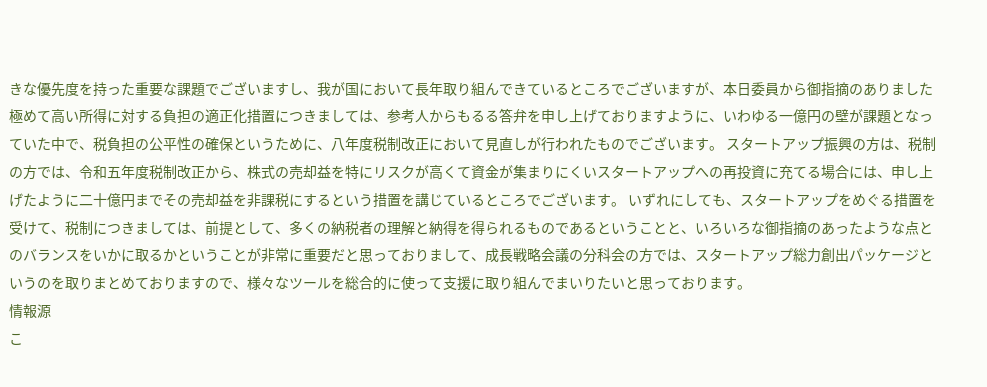きな優先度を持った重要な課題でございますし、我が国において長年取り組んできているところでございますが、本日委員から御指摘のありました極めて高い所得に対する負担の適正化措置につきましては、参考人からもるる答弁を申し上げておりますように、いわゆる一億円の壁が課題となっていた中で、税負担の公平性の確保というために、八年度税制改正において見直しが行われたものでございます。 スタートアップ振興の方は、税制の方では、令和五年度税制改正から、株式の売却益を特にリスクが高くて資金が集まりにくいスタートアップへの再投資に充てる場合には、申し上げたように二十億円までその売却益を非課税にするという措置を講じているところでございます。 いずれにしても、スタートアップをめぐる措置を受けて、税制につきましては、前提として、多くの納税者の理解と納得を得られるものであるということと、いろいろな御指摘のあったような点とのバランスをいかに取るかということが非常に重要だと思っておりまして、成長戦略会議の分科会の方では、スタートアップ総力創出パッケージというのを取りまとめておりますので、様々なツールを総合的に使って支援に取り組んでまいりたいと思っております。
情報源
こ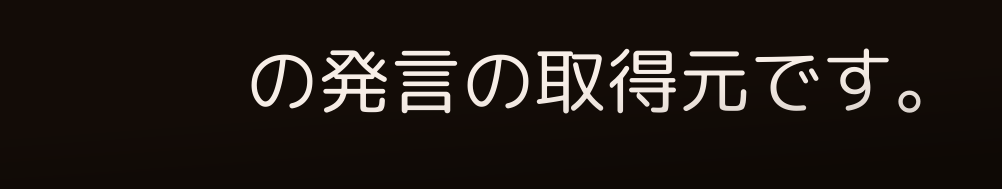の発言の取得元です。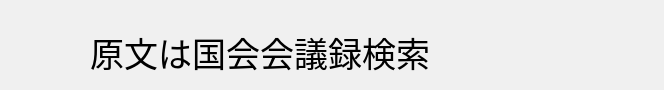原文は国会会議録検索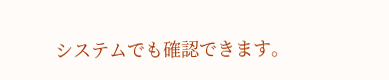システムでも確認できます。